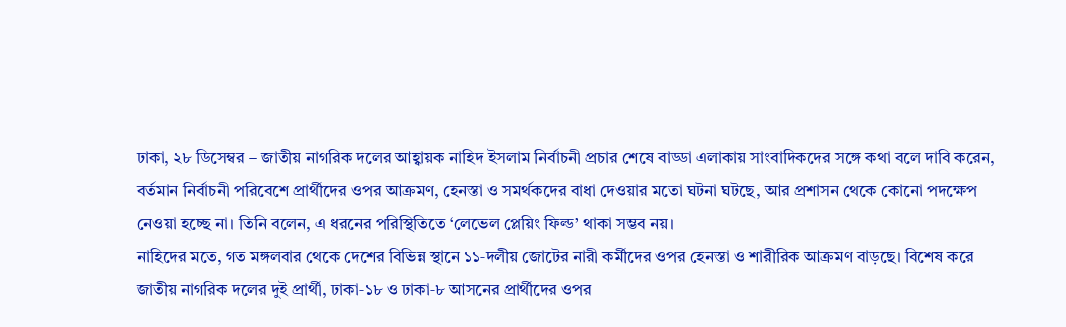ঢাকা, ২৮ ডিসেম্বর – জাতীয় নাগরিক দলের আহ্বায়ক নাহিদ ইসলাম নির্বাচনী প্রচার শেষে বাড্ডা এলাকায় সাংবাদিকদের সঙ্গে কথা বলে দাবি করেন, বর্তমান নির্বাচনী পরিবেশে প্রার্থীদের ওপর আক্রমণ, হেনস্তা ও সমর্থকদের বাধা দেওয়ার মতো ঘটনা ঘটছে, আর প্রশাসন থেকে কোনো পদক্ষেপ নেওয়া হচ্ছে না। তিনি বলেন, এ ধরনের পরিস্থিতিতে ‘লেভেল প্লেয়িং ফিল্ড’ থাকা সম্ভব নয়।
নাহিদের মতে, গত মঙ্গলবার থেকে দেশের বিভিন্ন স্থানে ১১‑দলীয় জোটের নারী কর্মীদের ওপর হেনস্তা ও শারীরিক আক্রমণ বাড়ছে। বিশেষ করে জাতীয় নাগরিক দলের দুই প্রার্থী, ঢাকা‑১৮ ও ঢাকা‑৮ আসনের প্রার্থীদের ওপর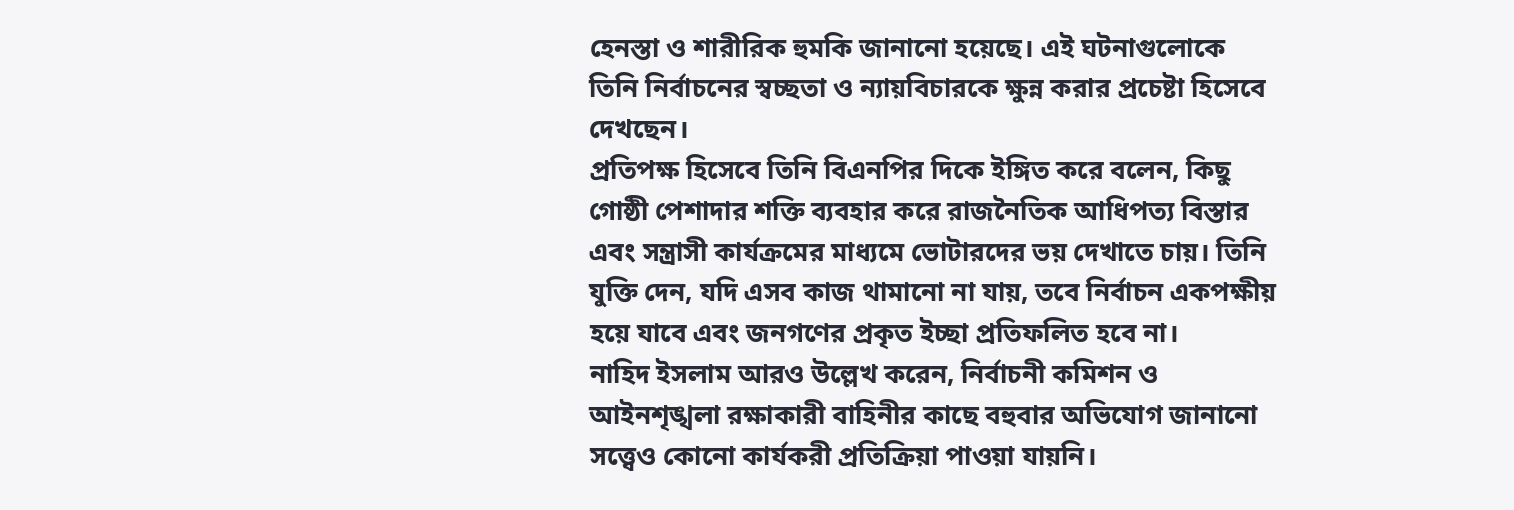হেনস্তা ও শারীরিক হুমকি জানানো হয়েছে। এই ঘটনাগুলোকে তিনি নির্বাচনের স্বচ্ছতা ও ন্যায়বিচারকে ক্ষুন্ন করার প্রচেষ্টা হিসেবে দেখছেন।
প্রতিপক্ষ হিসেবে তিনি বিএনপির দিকে ইঙ্গিত করে বলেন, কিছু গোষ্ঠী পেশাদার শক্তি ব্যবহার করে রাজনৈতিক আধিপত্য বিস্তার এবং সন্ত্রাসী কার্যক্রমের মাধ্যমে ভোটারদের ভয় দেখাতে চায়। তিনি যুক্তি দেন, যদি এসব কাজ থামানো না যায়, তবে নির্বাচন একপক্ষীয় হয়ে যাবে এবং জনগণের প্রকৃত ইচ্ছা প্রতিফলিত হবে না।
নাহিদ ইসলাম আরও উল্লেখ করেন, নির্বাচনী কমিশন ও আইনশৃঙ্খলা রক্ষাকারী বাহিনীর কাছে বহুবার অভিযোগ জানানো সত্ত্বেও কোনো কার্যকরী প্রতিক্রিয়া পাওয়া যায়নি।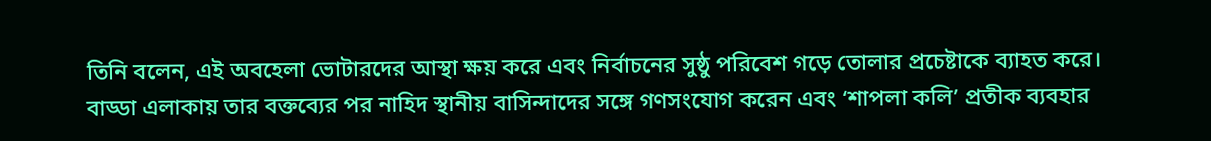তিনি বলেন, এই অবহেলা ভোটারদের আস্থা ক্ষয় করে এবং নির্বাচনের সুষ্ঠু পরিবেশ গড়ে তোলার প্রচেষ্টাকে ব্যাহত করে।
বাড্ডা এলাকায় তার বক্তব্যের পর নাহিদ স্থানীয় বাসিন্দাদের সঙ্গে গণসংযোগ করেন এবং ‘শাপলা কলি’ প্রতীক ব্যবহার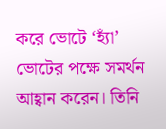করে ভোটে ‘হ্যাঁ’ ভোটের পক্ষে সমর্থন আহ্বান করেন। তিনি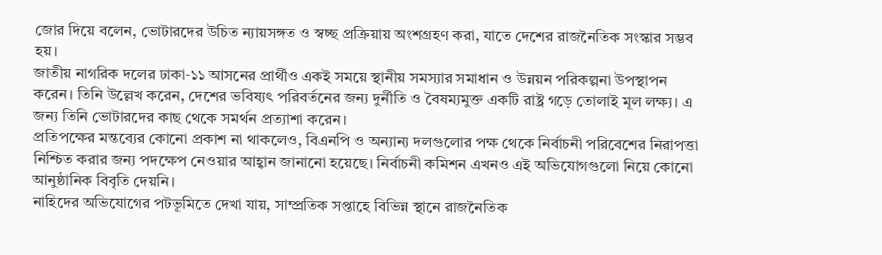জোর দিয়ে বলেন, ভোটারদের উচিত ন্যায়সঙ্গত ও স্বচ্ছ প্রক্রিয়ায় অংশগ্রহণ করা, যাতে দেশের রাজনৈতিক সংস্কার সম্ভব হয়।
জাতীয় নাগরিক দলের ঢাকা‑১১ আসনের প্রার্থীও একই সময়ে স্থানীয় সমস্যার সমাধান ও উন্নয়ন পরিকল্পনা উপস্থাপন করেন। তিনি উল্লেখ করেন, দেশের ভবিষ্যৎ পরিবর্তনের জন্য দুর্নীতি ও বৈষম্যমুক্ত একটি রাষ্ট্র গড়ে তোলাই মূল লক্ষ্য। এ জন্য তিনি ভোটারদের কাছ থেকে সমর্থন প্রত্যাশা করেন।
প্রতিপক্ষের মন্তব্যের কোনো প্রকাশ না থাকলেও, বিএনপি ও অন্যান্য দলগুলোর পক্ষ থেকে নির্বাচনী পরিবেশের নিরাপত্তা নিশ্চিত করার জন্য পদক্ষেপ নেওয়ার আহ্বান জানানো হয়েছে। নির্বাচনী কমিশন এখনও এই অভিযোগগুলো নিয়ে কোনো আনুষ্ঠানিক বিবৃতি দেয়নি।
নাহিদের অভিযোগের পটভূমিতে দেখা যায়, সাম্প্রতিক সপ্তাহে বিভিন্ন স্থানে রাজনৈতিক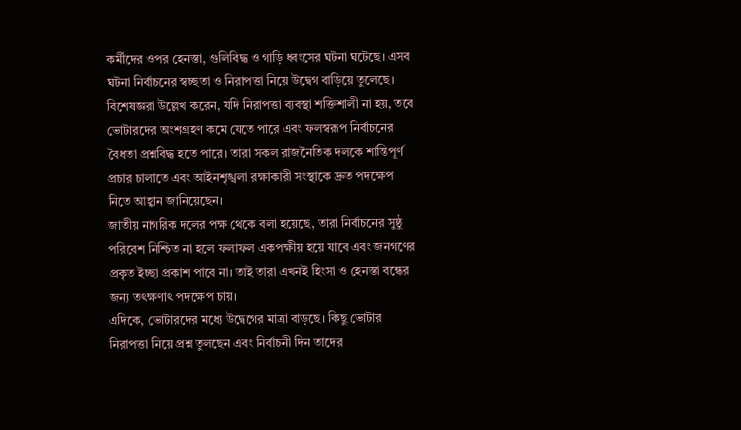কর্মীদের ওপর হেনস্তা, গুলিবিদ্ধ ও গাড়ি ধ্বংসের ঘটনা ঘটেছে। এসব ঘটনা নির্বাচনের স্বচ্ছতা ও নিরাপত্তা নিয়ে উদ্বেগ বাড়িয়ে তুলেছে।
বিশেষজ্ঞরা উল্লেখ করেন, যদি নিরাপত্তা ব্যবস্থা শক্তিশালী না হয়, তবে ভোটারদের অংশগ্রহণ কমে যেতে পারে এবং ফলস্বরূপ নির্বাচনের বৈধতা প্রশ্নবিদ্ধ হতে পারে। তারা সকল রাজনৈতিক দলকে শান্তিপূর্ণ প্রচার চালাতে এবং আইনশৃঙ্খলা রক্ষাকারী সংস্থাকে দ্রুত পদক্ষেপ নিতে আহ্বান জানিয়েছেন।
জাতীয় নাগরিক দলের পক্ষ থেকে বলা হয়েছে, তারা নির্বাচনের সুষ্ঠু পরিবেশ নিশ্চিত না হলে ফলাফল একপক্ষীয় হয়ে যাবে এবং জনগণের প্রকৃত ইচ্ছা প্রকাশ পাবে না। তাই তারা এখনই হিংসা ও হেনস্তা বন্ধের জন্য তৎক্ষণাৎ পদক্ষেপ চায়।
এদিকে, ভোটারদের মধ্যে উদ্বেগের মাত্রা বাড়ছে। কিছু ভোটার নিরাপত্তা নিয়ে প্রশ্ন তুলছেন এবং নির্বাচনী দিন তাদের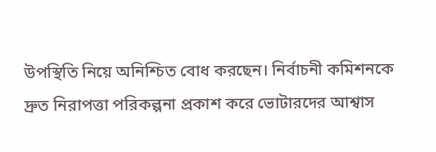উপস্থিতি নিয়ে অনিশ্চিত বোধ করছেন। নির্বাচনী কমিশনকে দ্রুত নিরাপত্তা পরিকল্পনা প্রকাশ করে ভোটারদের আশ্বাস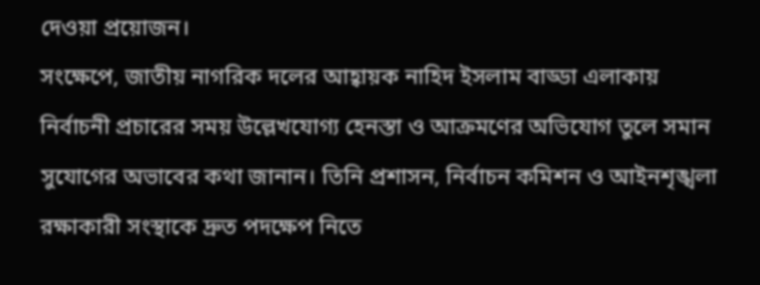দেওয়া প্রয়োজন।
সংক্ষেপে, জাতীয় নাগরিক দলের আহ্বায়ক নাহিদ ইসলাম বাড্ডা এলাকায় নির্বাচনী প্রচারের সময় উল্লেখযোগ্য হেনস্তা ও আক্রমণের অভিযোগ তুলে সমান সুযোগের অভাবের কথা জানান। তিনি প্রশাসন, নির্বাচন কমিশন ও আইনশৃঙ্খলা রক্ষাকারী সংস্থাকে দ্রুত পদক্ষেপ নিতে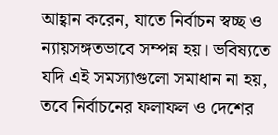আহ্বান করেন, যাতে নির্বাচন স্বচ্ছ ও ন্যায়সঙ্গতভাবে সম্পন্ন হয়। ভবিষ্যতে যদি এই সমস্যাগুলো সমাধান না হয়, তবে নির্বাচনের ফলাফল ও দেশের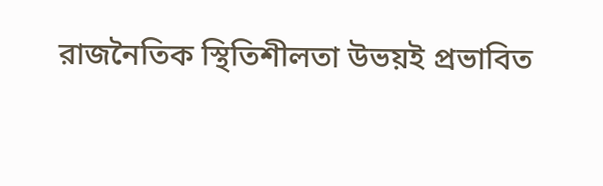রাজনৈতিক স্থিতিশীলতা উভয়ই প্রভাবিত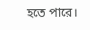হতে পারে।